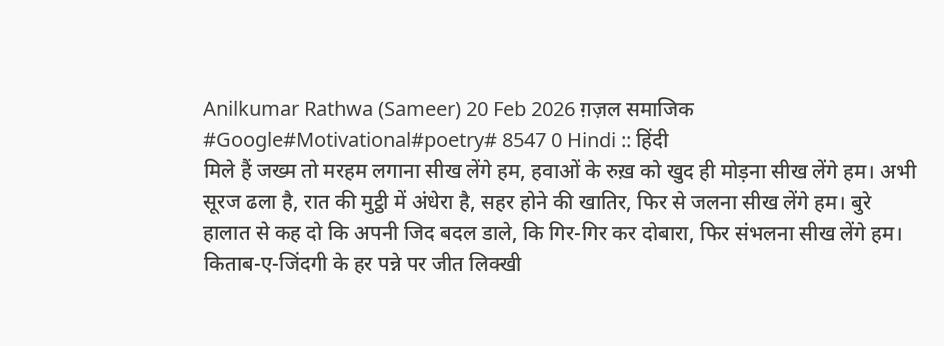Anilkumar Rathwa (Sameer) 20 Feb 2026 ग़ज़ल समाजिक #Google#Motivational#poetry# 8547 0 Hindi :: हिंदी
मिले हैं जख्म तो मरहम लगाना सीख लेंगे हम, हवाओं के रुख़ को खुद ही मोड़ना सीख लेंगे हम। अभी सूरज ढला है, रात की मुट्ठी में अंधेरा है, सहर होने की खातिर, फिर से जलना सीख लेंगे हम। बुरे हालात से कह दो कि अपनी जिद बदल डाले, कि गिर-गिर कर दोबारा, फिर संभलना सीख लेंगे हम। किताब-ए-जिंदगी के हर पन्ने पर जीत लिक्खी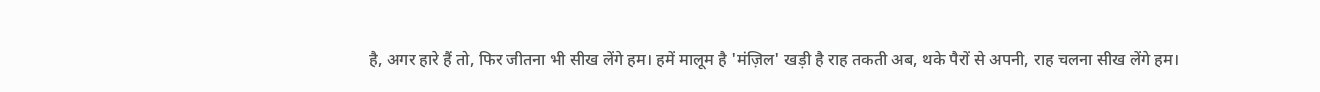है, अगर हारे हैं तो, फिर जीतना भी सीख लेंगे हम। हमें मालूम है 'मंज़िल' खड़ी है राह तकती अब, थके पैरों से अपनी, राह चलना सीख लेंगे हम।